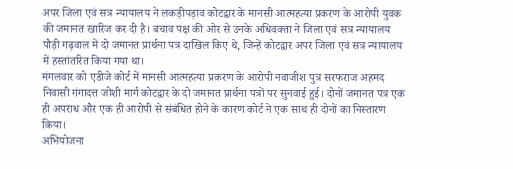अपर जिला एवं सत्र न्यायालय ने लकड़ीपड़ाव कोटद्वार के मानसी आत्महत्या प्रकरण के आरोपी युवक की जमानत खारिज कर दी है। बचाव पक्ष की ओर से उनके अधिवक्ता ने जिला एवं सत्र न्यायालय पौड़ी गढ़वाल में दो जमानत प्रार्थना पत्र दाखिल किए थे, जिन्हें कोटद्वार अपर जिला एवं सत्र न्यायालय में हस्तांतरित किया गया था।
मंगलवार को एडीजे कोर्ट में मानसी आत्महत्या प्रकरण के आरोपी नवाजीश पुत्र सरफराज अहमद निवासी गंगादत्त जोशी मार्ग कोटद्वार के दो जमानत प्रार्थना पत्रों पर सुनवाई हुई। दोनों जमानत पत्र एक ही अपराध और एक ही आरोपी से संबंधित होने के कारण कोर्ट ने एक साथ ही दोनों का निस्तारण किया।
अभियोजना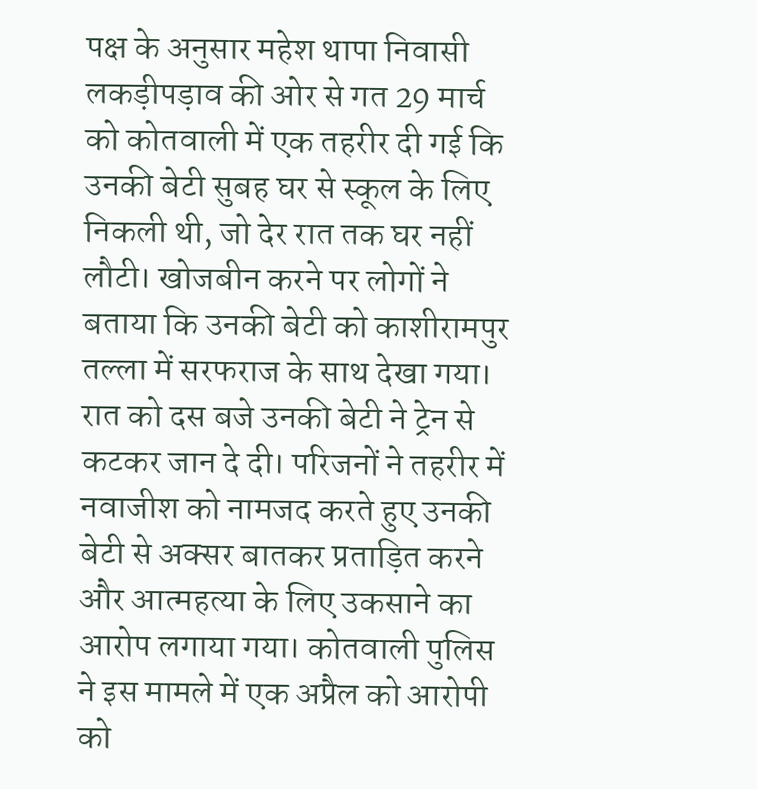पक्ष के अनुसार महेश थापा निवासी लकड़ीपड़ाव की ओर से गत 29 मार्च को कोतवाली में एक तहरीर दी गई कि उनकी बेटी सुबह घर से स्कूल के लिए निकली थी, जो देर रात तक घर नहीं लौटी। खोजबीन करने पर लोगों ने बताया कि उनकी बेटी को काशीरामपुर तल्ला में सरफराज के साथ देखा गया। रात को दस बजे उनकी बेटी ने ट्रेन से कटकर जान दे दी। परिजनों ने तहरीर में नवाजीश को नामजद करते हुए उनकी बेटी से अक्सर बातकर प्रताड़ित करने और आत्महत्या के लिए उकसाने का आरोप लगाया गया। कोतवाली पुलिस ने इस मामले में एक अप्रैल को आरोपी को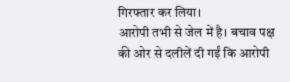गिरफ्तार कर लिया।
आरोपी तभी से जेल में है। बचाव पक्ष की ओर से दलीलें दी गईं कि आरोपी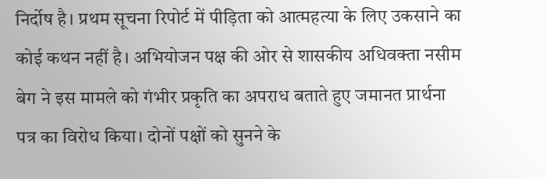निर्दोष है। प्रथम सूचना रिपोर्ट में पीड़िता को आत्महत्या के लिए उकसाने का कोई कथन नहीं है। अभियोजन पक्ष की ओर से शासकीय अधिवक्ता नसीम बेग ने इस मामले को गंभीर प्रकृति का अपराध बताते हुए जमानत प्रार्थना पत्र का विरोध किया। दोनों पक्षों को सुनने के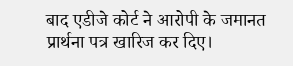बाद एडीजे कोर्ट ने आरोपी के जमानत प्रार्थना पत्र खारिज कर दिए।